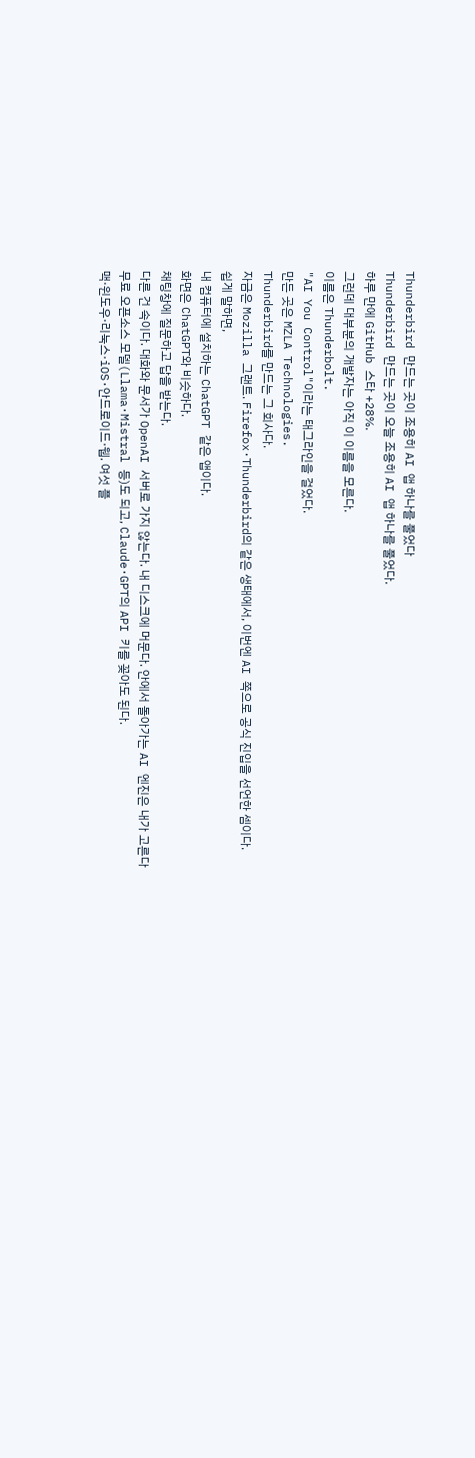Thunderbird 만드는 곳이 조용히 AI 앱 하나를 풀었다
Thunderbird 만드는 곳이 오늘 조용히 AI 앱 하나를 풀었다.
하루 만에 GitHub 스타 +28%.
그런데 대부분의 개발자는 아직 이 이름을 모른다.
이름은 Thunderbolt.
"AI You Control"이라는 태그라인을 걸었다.
만든 곳은 MZLA Technologies.
Thunderbird를 만드는 그 회사다.
자금은 Mozilla 그랜트. Firefox·Thunderbird의 같은 생태에서, 이번엔 AI 쪽으로 공식 진입을 선언한 셈이다.
쉽게 말하면,
내 컴퓨터에 설치하는 ChatGPT 같은 앱이다.
화면은 ChatGPT와 비슷하다.
채팅창에 질문하고 답을 받는다.
다른 건 속이다. 대화와 문서가 OpenAI 서버로 가지 않는다. 내 디스크에 머문다. 안에서 돌아가는 AI 엔진은 내가 고른다
무료 오픈소스 모델(Llama·Mistral 등)도 되고, Claude·GPT의 API 키를 꽂아도 된다.
맥·윈도우·리눅스·iOS·안드로이드·웹. 여섯 플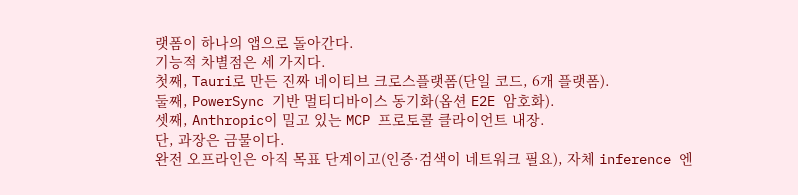랫폼이 하나의 앱으로 돌아간다.
기능적 차별점은 세 가지다.
첫째, Tauri로 만든 진짜 네이티브 크로스플랫폼(단일 코드, 6개 플랫폼).
둘째, PowerSync 기반 멀티디바이스 동기화(옵션 E2E 암호화).
셋째, Anthropic이 밀고 있는 MCP 프로토콜 클라이언트 내장.
단, 과장은 금물이다.
완전 오프라인은 아직 목표 단계이고(인증·검색이 네트워크 필요), 자체 inference 엔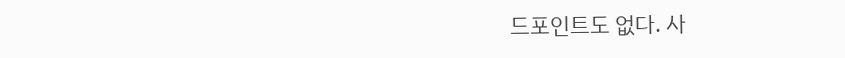드포인트도 없다. 사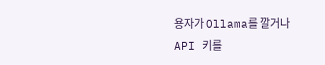용자가 Ollama를 깔거나 API 키를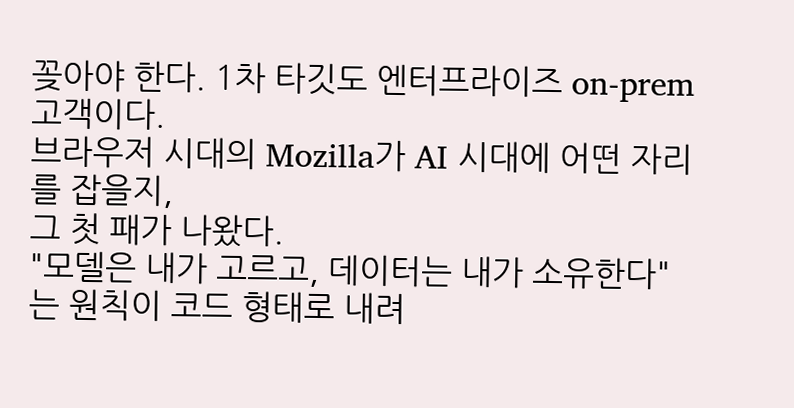꽂아야 한다. 1차 타깃도 엔터프라이즈 on-prem 고객이다.
브라우저 시대의 Mozilla가 AI 시대에 어떤 자리를 잡을지,
그 첫 패가 나왔다.
"모델은 내가 고르고, 데이터는 내가 소유한다"
는 원칙이 코드 형태로 내려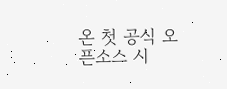온 첫 공식 오픈소스 시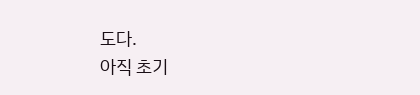도다.
아직 초기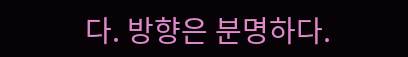다. 방향은 분명하다.